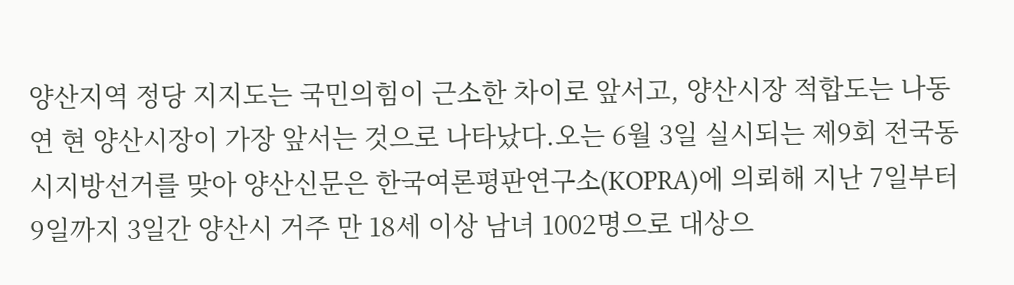양산지역 정당 지지도는 국민의힘이 근소한 차이로 앞서고, 양산시장 적합도는 나동연 현 양산시장이 가장 앞서는 것으로 나타났다.오는 6월 3일 실시되는 제9회 전국동시지방선거를 맞아 양산신문은 한국여론평판연구소(KOPRA)에 의뢰해 지난 7일부터 9일까지 3일간 양산시 거주 만 18세 이상 남녀 1002명으로 대상으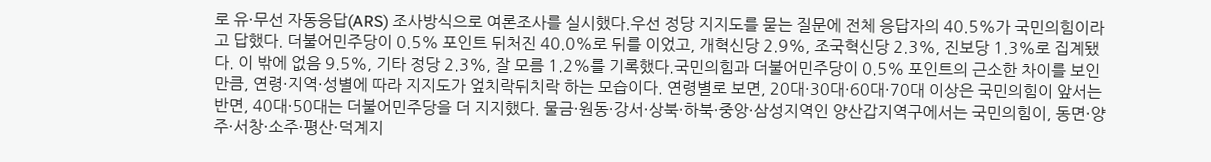로 유·무선 자동응답(ARS) 조사방식으로 여론조사를 실시했다.우선 정당 지지도를 묻는 질문에 전체 응답자의 40.5%가 국민의힘이라고 답했다. 더불어민주당이 0.5% 포인트 뒤처진 40.0%로 뒤를 이었고, 개혁신당 2.9%, 조국혁신당 2.3%, 진보당 1.3%로 집계됐다. 이 밖에 없음 9.5%, 기타 정당 2.3%, 잘 모름 1.2%를 기록했다.국민의힘과 더불어민주당이 0.5% 포인트의 근소한 차이를 보인만큼, 연령·지역·성별에 따라 지지도가 엎치락뒤치락 하는 모습이다. 연령별로 보면, 20대·30대·60대·70대 이상은 국민의힘이 앞서는 반면, 40대·50대는 더불어민주당을 더 지지했다. 물금·원동·강서·상북·하북·중앙·삼성지역인 양산갑지역구에서는 국민의힘이, 동면·양주·서창·소주·평산·덕계지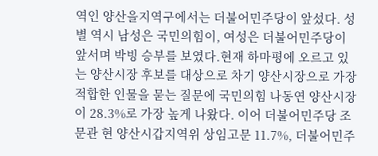역인 양산을지역구에서는 더불어민주당이 앞섰다. 성별 역시 남성은 국민의힘이, 여성은 더불어민주당이 앞서며 박빙 승부를 보였다.현재 하마평에 오르고 있는 양산시장 후보를 대상으로 차기 양산시장으로 가장 적합한 인물을 묻는 질문에 국민의힘 나동연 양산시장이 28.3%로 가장 높게 나왔다. 이어 더불어민주당 조문관 현 양산시갑지역위 상임고문 11.7%, 더불어민주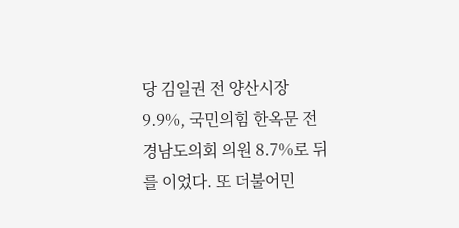당 김일권 전 양산시장 9.9%, 국민의힘 한옥문 전 경남도의회 의원 8.7%로 뒤를 이었다. 또 더불어민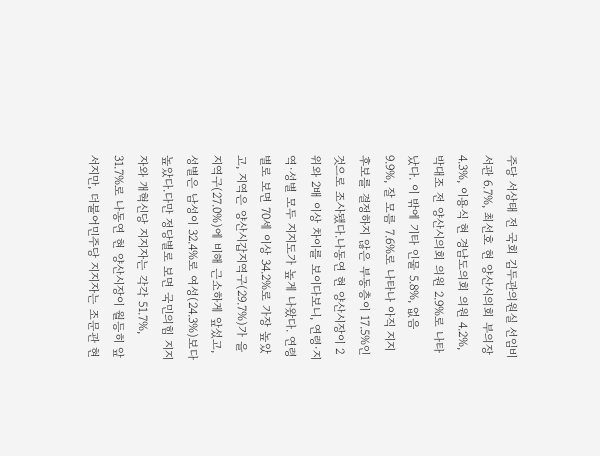주당 서상태 전 국회 김두관의원실 선임비서관 6.7%, 최선호 현 양산시의회 부의장 4.3%, 이용식 현 경남도의회 의원 4.2%, 박대조 전 양산시의회 의원 2.9%로 나타났다. 이 밖에 기타 인물 5.8%, 없음 9.9%, 잘 모름 7.6%로 나타나 아직 지지후보를 결정하지 않은 부동층이 17.5%인 것으로 조사됐다.나동연 현 양산시장이 2위와 2배 이상 차이를 보이다보니, 연령·지역·성별 모두 지지도가 높게 나왔다. 연령별로 보면 70세 이상 34.2%로 가장 높았고, 지역은 양산시갑지역구(29.7%)가 을지역구(27.0%)에 비해 근소하게 앞섰고, 성별은 남성이 32.4%로 여성(24.3%)보다 높았다.다만 정당별로 보면 국민의힘 지지자와 개혁신당 지지자는 각각 51.7%, 31.7%로 나동연 현 양산시장이 월등히 앞서지만, 더불어민주당 지지자는 조문관 현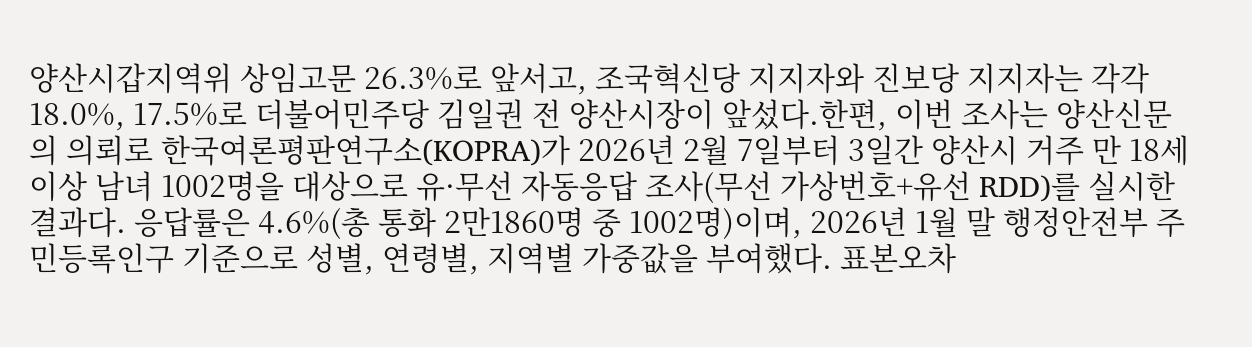양산시갑지역위 상임고문 26.3%로 앞서고, 조국혁신당 지지자와 진보당 지지자는 각각 18.0%, 17.5%로 더불어민주당 김일권 전 양산시장이 앞섰다.한편, 이번 조사는 양산신문의 의뢰로 한국여론평판연구소(KOPRA)가 2026년 2월 7일부터 3일간 양산시 거주 만 18세 이상 남녀 1002명을 대상으로 유·무선 자동응답 조사(무선 가상번호+유선 RDD)를 실시한 결과다. 응답률은 4.6%(총 통화 2만1860명 중 1002명)이며, 2026년 1월 말 행정안전부 주민등록인구 기준으로 성별, 연령별, 지역별 가중값을 부여했다. 표본오차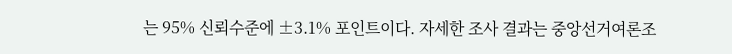는 95% 신뢰수준에 ±3.1% 포인트이다. 자세한 조사 결과는 중앙선거여론조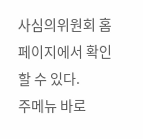사심의위원회 홈페이지에서 확인할 수 있다.
주메뉴 바로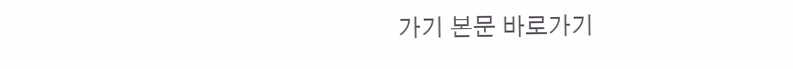가기 본문 바로가기